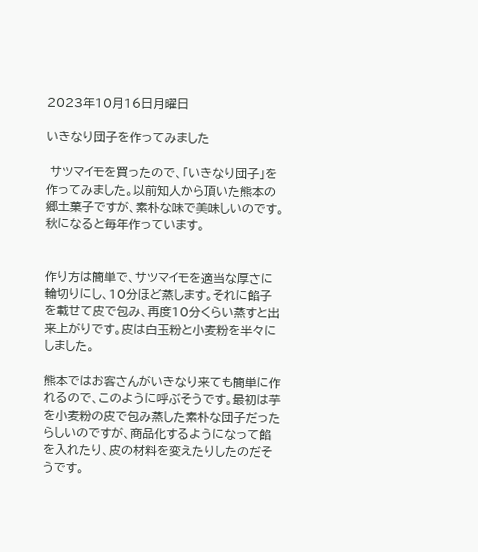2023年10月16日月曜日

いきなり団子を作ってみました

 サツマイモを買ったので、「いきなり団子」を作ってみました。以前知人から頂いた熊本の郷土菓子ですが、素朴な味で美味しいのです。秋になると毎年作っています。


作り方は簡単で、サツマイモを適当な厚さに輪切りにし、10分ほど蒸します。それに餡子を載せて皮で包み、再度10分くらい蒸すと出来上がりです。皮は白玉粉と小麦粉を半々にしました。

熊本ではお客さんがいきなり来ても簡単に作れるので、このように呼ぶそうです。最初は芋を小麦粉の皮で包み蒸した素朴な団子だったらしいのですが、商品化するようになって餡を入れたり、皮の材料を変えたりしたのだそうです。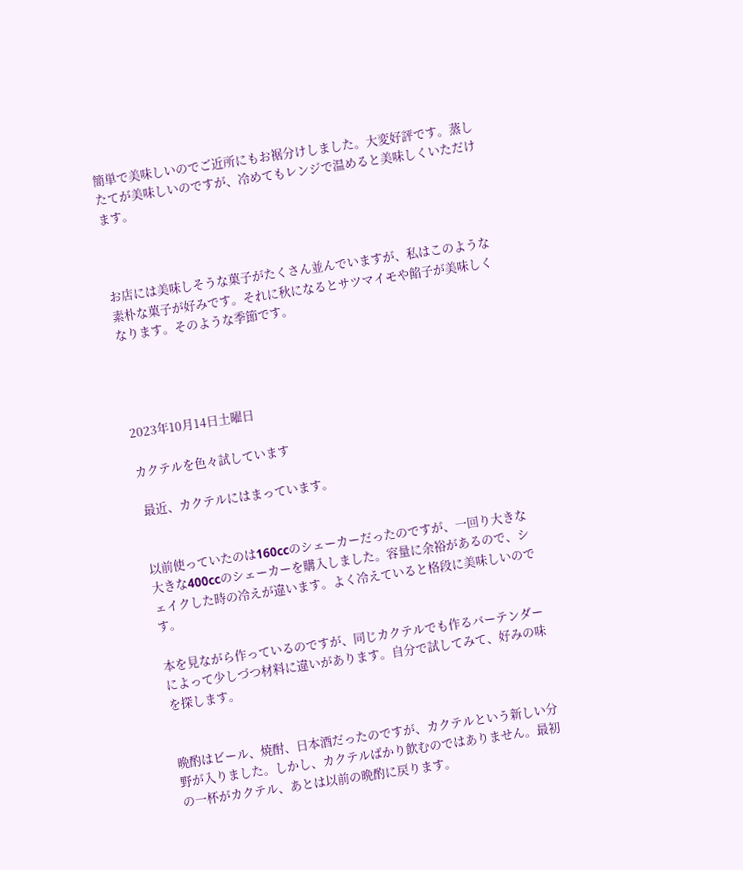簡単で美味しいのでご近所にもお裾分けしました。大変好評です。蒸したてが美味しいのですが、冷めてもレンジで温めると美味しくいただけます。



お店には美味しそうな菓子がたくさん並んでいますが、私はこのような素朴な菓子が好みです。それに秋になるとサツマイモや餡子が美味しくなります。そのような季節です。




2023年10月14日土曜日

カクテルを色々試しています

 最近、カクテルにはまっています。


以前使っていたのは160ccのシェーカーだったのですが、一回り大きな大きな400ccのシェーカーを購入しました。容量に余裕があるので、シェイクした時の冷えが違います。よく冷えていると格段に美味しいのです。

本を見ながら作っているのですが、同じカクテルでも作るバーテンダーによって少しづつ材料に違いがあります。自分で試してみて、好みの味を探します。


晩酌はビール、焼酎、日本酒だったのですが、カクテルという新しい分野が入りました。しかし、カクテルばかり飲むのではありません。最初の一杯がカクテル、あとは以前の晩酌に戻ります。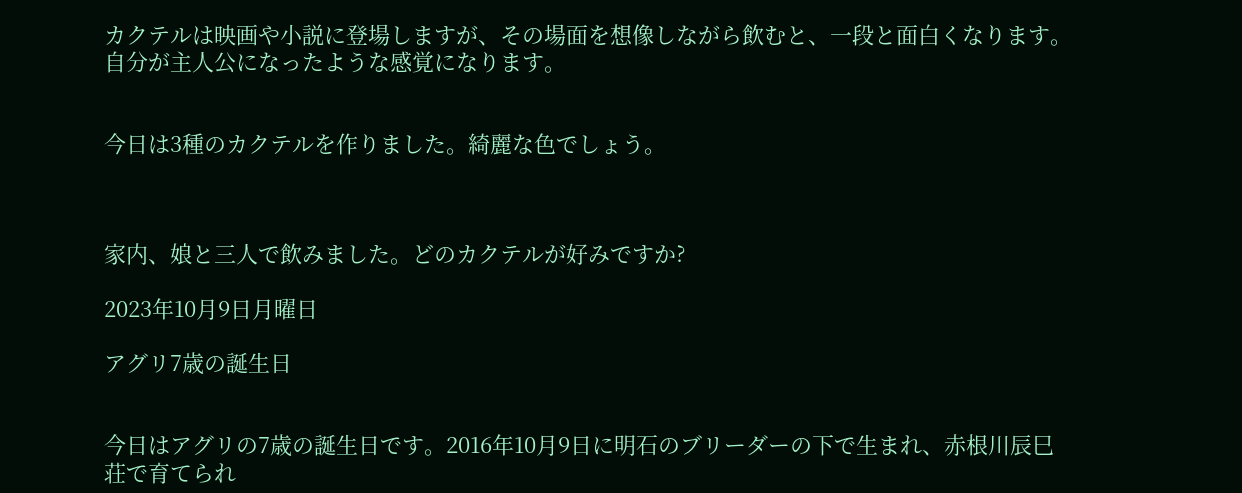カクテルは映画や小説に登場しますが、その場面を想像しながら飲むと、一段と面白くなります。自分が主人公になったような感覚になります。


今日は3種のカクテルを作りました。綺麗な色でしょう。



家内、娘と三人で飲みました。どのカクテルが好みですか?

2023年10月9日月曜日

アグリ7歳の誕生日


今日はアグリの7歳の誕生日です。2016年10月9日に明石のブリーダーの下で生まれ、赤根川辰巳荘で育てられ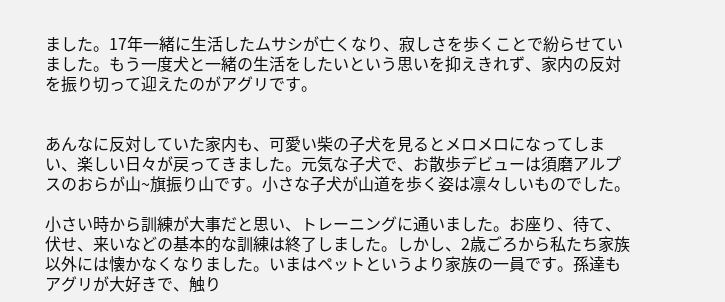ました。17年一緒に生活したムサシが亡くなり、寂しさを歩くことで紛らせていました。もう一度犬と一緒の生活をしたいという思いを抑えきれず、家内の反対を振り切って迎えたのがアグリです。


あんなに反対していた家内も、可愛い柴の子犬を見るとメロメロになってしまい、楽しい日々が戻ってきました。元気な子犬で、お散歩デビューは須磨アルプスのおらが山~旗振り山です。小さな子犬が山道を歩く姿は凛々しいものでした。

小さい時から訓練が大事だと思い、トレーニングに通いました。お座り、待て、伏せ、来いなどの基本的な訓練は終了しました。しかし、2歳ごろから私たち家族以外には懐かなくなりました。いまはペットというより家族の一員です。孫達もアグリが大好きで、触り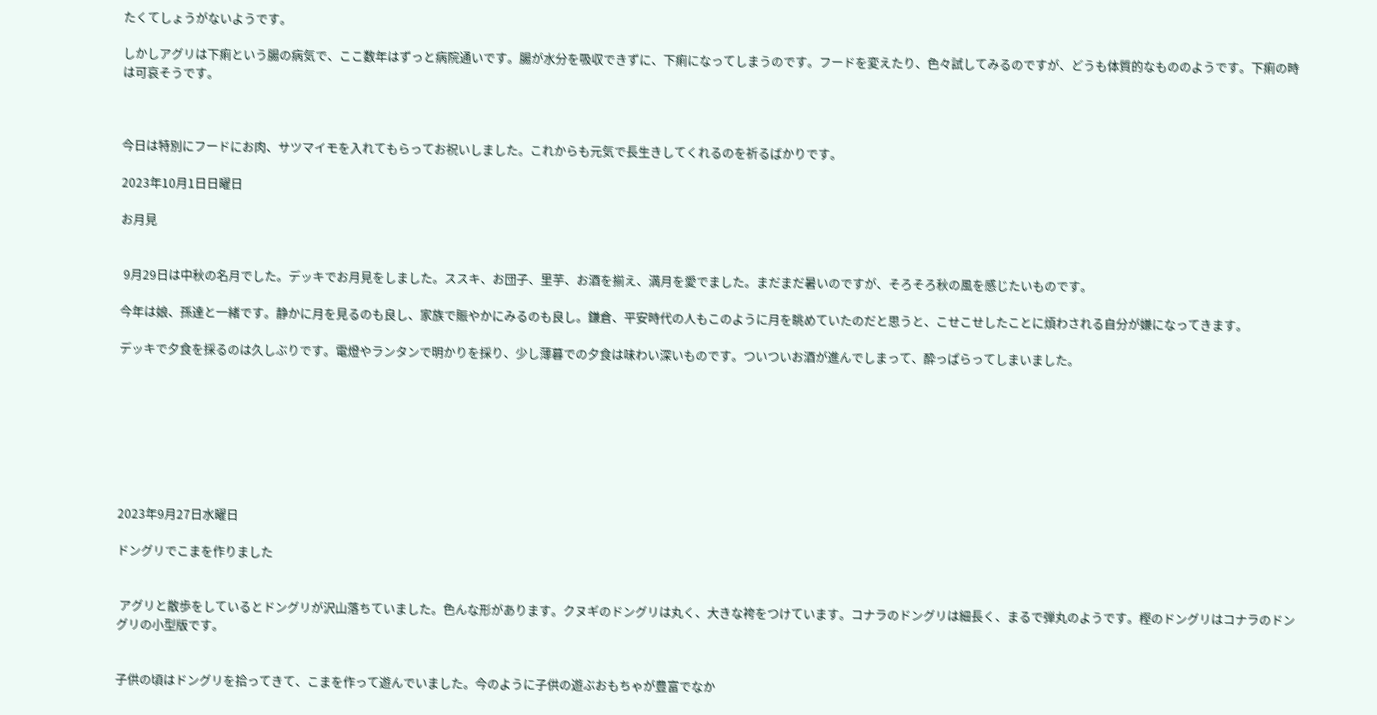たくてしょうがないようです。

しかしアグリは下痢という腸の病気で、ここ数年はずっと病院通いです。腸が水分を吸収できずに、下痢になってしまうのです。フードを変えたり、色々試してみるのですが、どうも体質的なもののようです。下痢の時は可哀そうです。



今日は特別にフードにお肉、サツマイモを入れてもらってお祝いしました。これからも元気で長生きしてくれるのを祈るばかりです。

2023年10月1日日曜日

お月見


 9月29日は中秋の名月でした。デッキでお月見をしました。ススキ、お団子、里芋、お酒を揃え、満月を愛でました。まだまだ暑いのですが、そろそろ秋の風を感じたいものです。

今年は娘、孫達と一緒です。静かに月を見るのも良し、家族で賑やかにみるのも良し。鎌倉、平安時代の人もこのように月を眺めていたのだと思うと、こせこせしたことに煩わされる自分が嫌になってきます。

デッキで夕食を採るのは久しぶりです。電燈やランタンで明かりを採り、少し薄暮での夕食は味わい深いものです。ついついお酒が進んでしまって、酔っぱらってしまいました。








2023年9月27日水曜日

ドングリでこまを作りました


 アグリと散歩をしているとドングリが沢山落ちていました。色んな形があります。クヌギのドングリは丸く、大きな袴をつけています。コナラのドングリは細長く、まるで弾丸のようです。樫のドングリはコナラのドングリの小型版です。


子供の頃はドングリを拾ってきて、こまを作って遊んでいました。今のように子供の遊ぶおもちゃが豊富でなか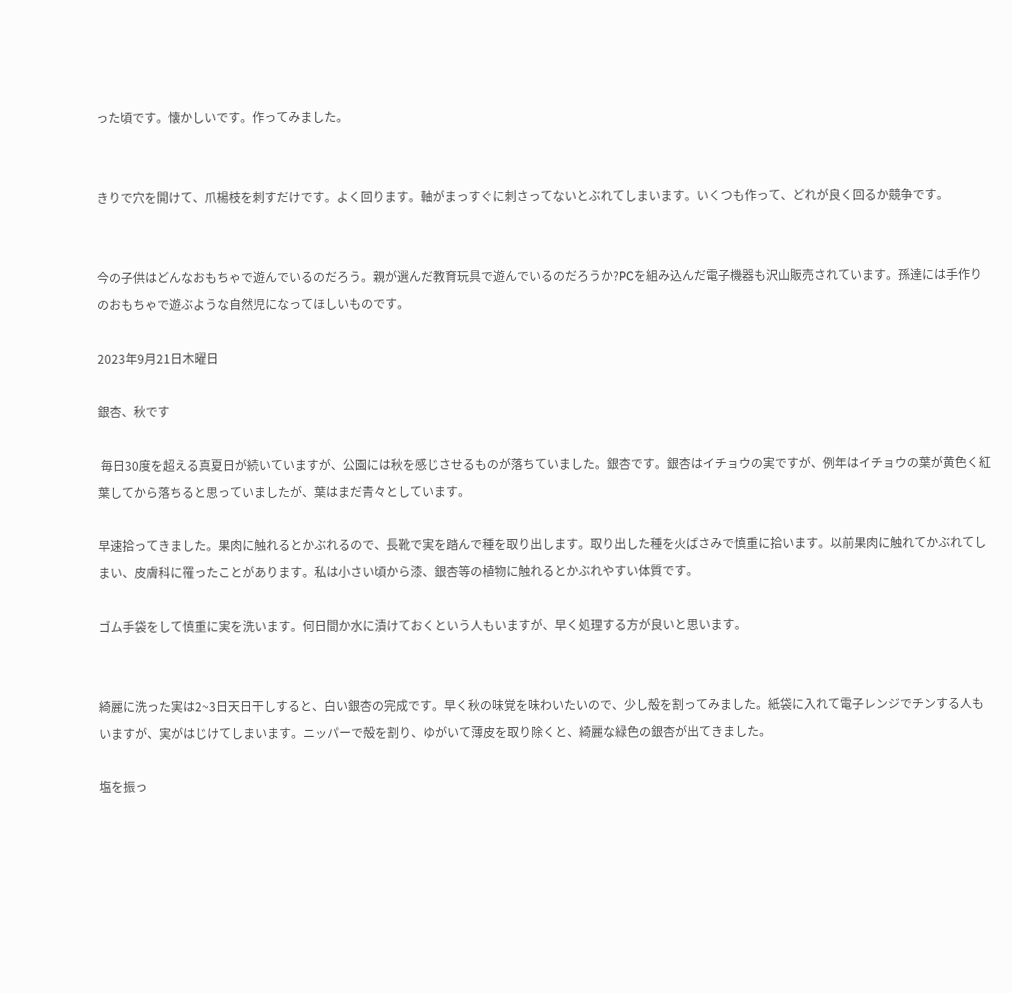った頃です。懐かしいです。作ってみました。


きりで穴を開けて、爪楊枝を刺すだけです。よく回ります。軸がまっすぐに刺さってないとぶれてしまいます。いくつも作って、どれが良く回るか競争です。


今の子供はどんなおもちゃで遊んでいるのだろう。親が選んだ教育玩具で遊んでいるのだろうか?PCを組み込んだ電子機器も沢山販売されています。孫達には手作りのおもちゃで遊ぶような自然児になってほしいものです。

2023年9月21日木曜日

銀杏、秋です

 毎日30度を超える真夏日が続いていますが、公園には秋を感じさせるものが落ちていました。銀杏です。銀杏はイチョウの実ですが、例年はイチョウの葉が黄色く紅葉してから落ちると思っていましたが、葉はまだ青々としています。

早速拾ってきました。果肉に触れるとかぶれるので、長靴で実を踏んで種を取り出します。取り出した種を火ばさみで慎重に拾います。以前果肉に触れてかぶれてしまい、皮膚科に罹ったことがあります。私は小さい頃から漆、銀杏等の植物に触れるとかぶれやすい体質です。

ゴム手袋をして慎重に実を洗います。何日間か水に漬けておくという人もいますが、早く処理する方が良いと思います。


綺麗に洗った実は2~3日天日干しすると、白い銀杏の完成です。早く秋の味覚を味わいたいので、少し殻を割ってみました。紙袋に入れて電子レンジでチンする人もいますが、実がはじけてしまいます。ニッパーで殻を割り、ゆがいて薄皮を取り除くと、綺麗な緑色の銀杏が出てきました。

塩を振っ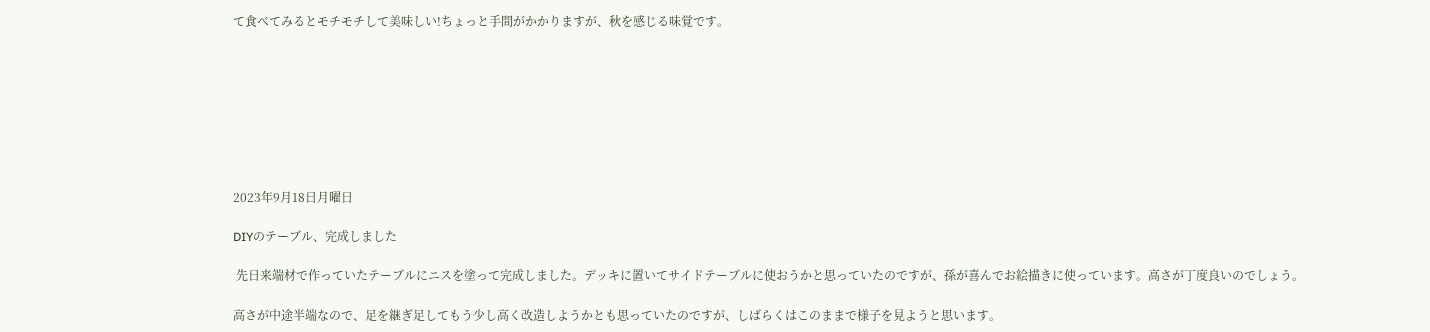て食べてみるとモチモチして美味しい!ちょっと手間がかかりますが、秋を感じる味覚です。








2023年9月18日月曜日

DIYのテーブル、完成しました

 先日来端材で作っていたテーブルにニスを塗って完成しました。デッキに置いてサイドテーブルに使おうかと思っていたのですが、孫が喜んでお絵描きに使っています。高さが丁度良いのでしょう。

高さが中途半端なので、足を継ぎ足してもう少し高く改造しようかとも思っていたのですが、しばらくはこのままで様子を見ようと思います。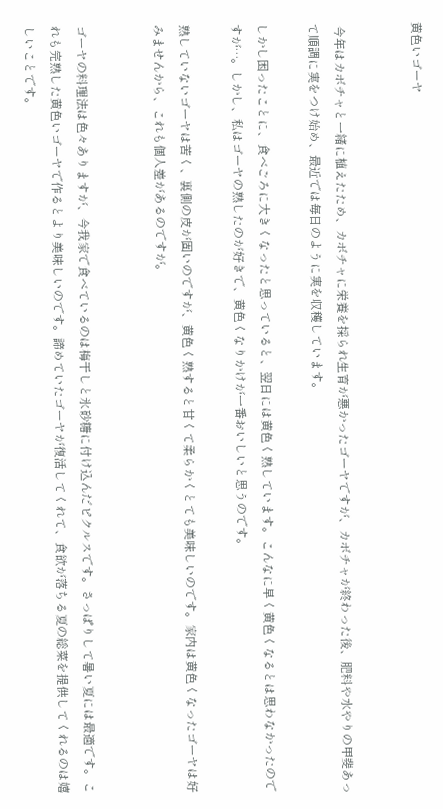黄色いゴーヤ


 今年はカボチャと一緒に植えたため、カボチャに栄養を採られ生育が悪かったゴーヤですが、カボチャが終わった後、肥料や水やりの甲斐あって順調に実をつけ始め、最近では毎日のように実を収穫しています。

しかし困ったことに、食べごろに大きくなったと思っていると、翌日には黄色く熟しています。こんなに早く黄色くなるとは思わなかったのですが…。しかし、私はゴーヤの熟したのが好きで、黄色くなりかけが一番おいしいと思うのです。

熟していないゴーヤは苦く、裏側の皮が固いのですが、黄色く熟すると甘くて柔らかくとても美味しいのです。家内は黄色くなったゴーヤは好みませんから、これも個人差があるのですが。


ゴーヤの料理法は色々ありますが、今我家で食べているのは梅干しと氷砂糖に付け込んだピクルスです。さっぱりして暑い夏には最適です。これも完熟した黄色いゴーヤで作るとより美味しいのです。諦めていたゴーヤが復活してくれて、食欲が落ちる夏の総菜を提供してくれるのは嬉しいことです。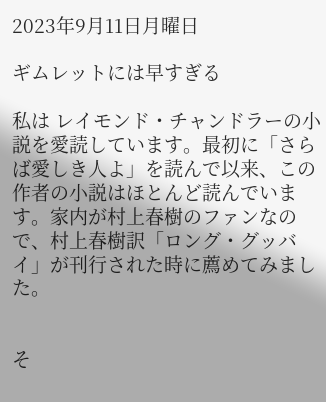2023年9月11日月曜日

ギムレットには早すぎる

私は レイモンド・チャンドラーの小説を愛読しています。最初に「さらば愛しき人よ」を読んで以来、この作者の小説はほとんど読んでいます。家内が村上春樹のファンなので、村上春樹訳「ロング・グッバイ」が刊行された時に薦めてみました。


そ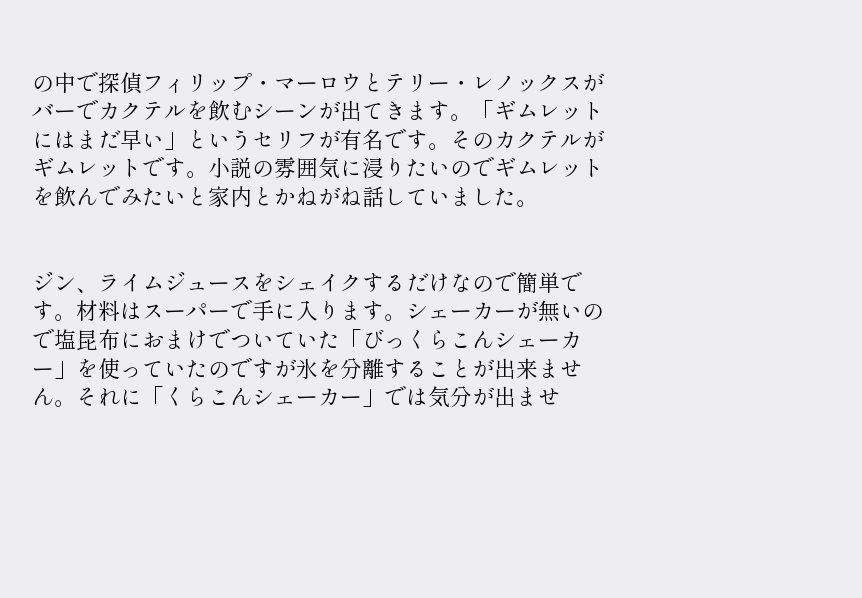の中で探偵フィリップ・マーロウとテリー・レノックスがバーでカクテルを飲むシーンが出てきます。「ギムレットにはまだ早い」というセリフが有名です。そのカクテルがギムレットです。小説の雰囲気に浸りたいのでギムレットを飲んでみたいと家内とかねがね話していました。


ジン、ライムジュースをシェイクするだけなので簡単です。材料はスーパーで手に入ります。シェーカーが無いので塩昆布におまけでついていた「びっくらこんシェーカー」を使っていたのですが氷を分離することが出来ません。それに「くらこんシェーカー」では気分が出ませ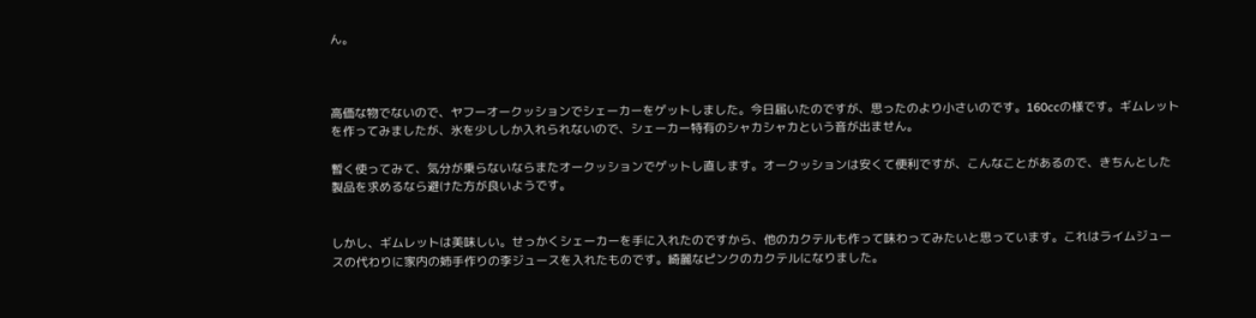ん。



高価な物でないので、ヤフーオークッションでシェーカーをゲットしました。今日届いたのですが、思ったのより小さいのです。160ccの様です。ギムレットを作ってみましたが、氷を少ししか入れられないので、シェーカー特有のシャカシャカという音が出ません。

暫く使ってみて、気分が乗らないならまたオークッションでゲットし直します。オークッションは安くて便利ですが、こんなことがあるので、きちんとした製品を求めるなら避けた方が良いようです。


しかし、ギムレットは美味しい。せっかくシェーカーを手に入れたのですから、他のカクテルも作って味わってみたいと思っています。これはライムジュースの代わりに家内の姉手作りの李ジュースを入れたものです。綺麗なピンクのカクテルになりました。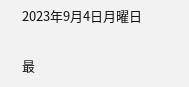2023年9月4日月曜日

最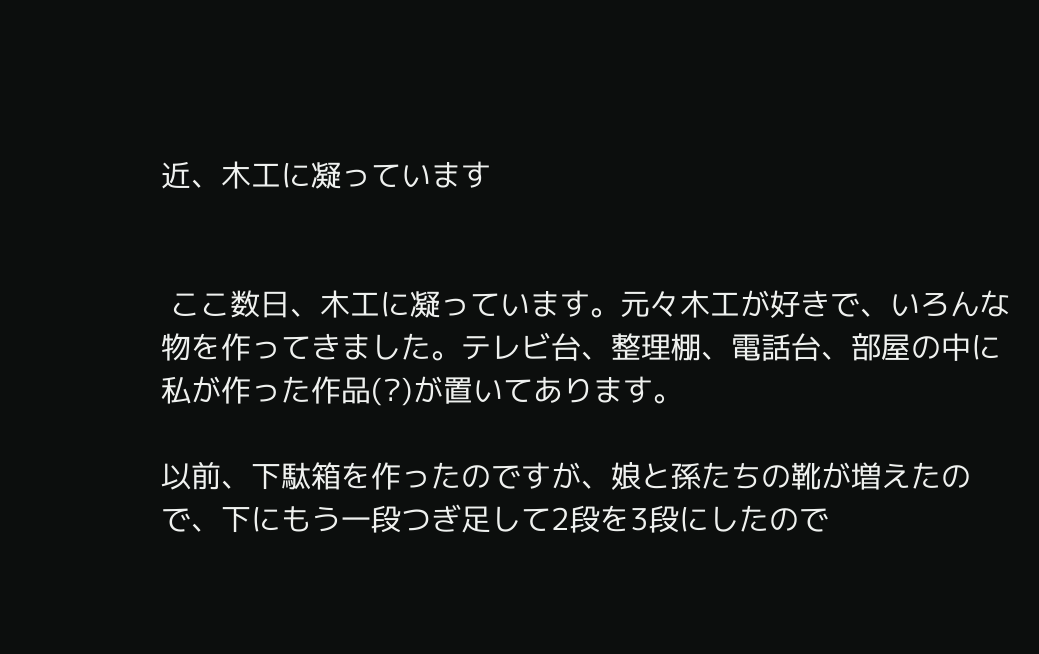近、木工に凝っています


 ここ数日、木工に凝っています。元々木工が好きで、いろんな物を作ってきました。テレビ台、整理棚、電話台、部屋の中に私が作った作品(?)が置いてあります。

以前、下駄箱を作ったのですが、娘と孫たちの靴が増えたので、下にもう一段つぎ足して2段を3段にしたので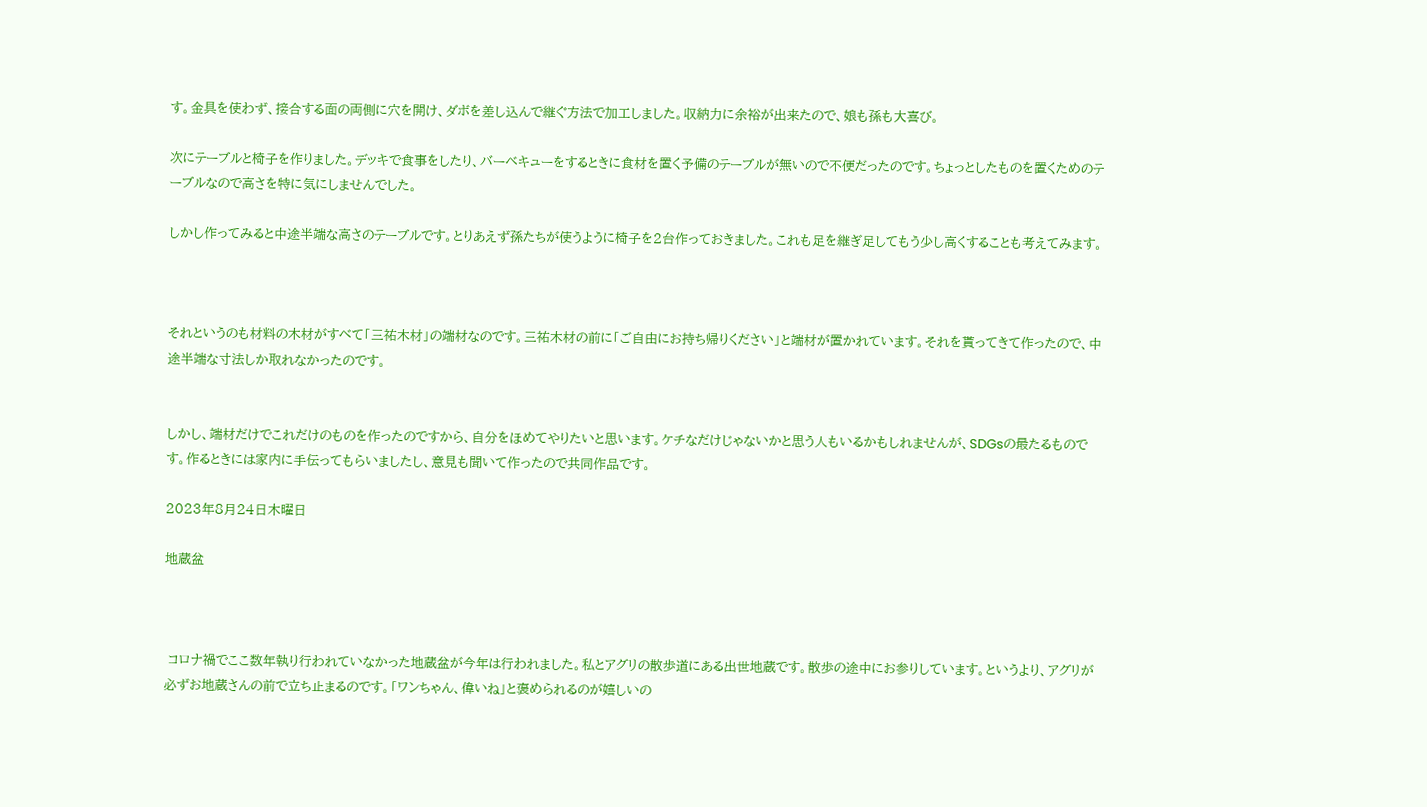す。金具を使わず、接合する面の両側に穴を開け、ダボを差し込んで継ぐ方法で加工しました。収納力に余裕が出来たので、娘も孫も大喜び。

次にテーブルと椅子を作りました。デッキで食事をしたり、バーベキューをするときに食材を置く予備のテーブルが無いので不便だったのです。ちょっとしたものを置くためのテーブルなので高さを特に気にしませんでした。

しかし作ってみると中途半端な高さのテーブルです。とりあえず孫たちが使うように椅子を2台作っておきました。これも足を継ぎ足してもう少し高くすることも考えてみます。



それというのも材料の木材がすべて「三祐木材」の端材なのです。三祐木材の前に「ご自由にお持ち帰りください」と端材が置かれています。それを貰ってきて作ったので、中途半端な寸法しか取れなかったのです。


しかし、端材だけでこれだけのものを作ったのですから、自分をほめてやりたいと思います。ケチなだけじゃないかと思う人もいるかもしれませんが、SDGsの最たるものです。作るときには家内に手伝ってもらいましたし、意見も聞いて作ったので共同作品です。

2023年8月24日木曜日

地蔵盆



 コロナ禍でここ数年執り行われていなかった地蔵盆が今年は行われました。私とアグリの散歩道にある出世地蔵です。散歩の途中にお参りしています。というより、アグリが必ずお地蔵さんの前で立ち止まるのです。「ワンちゃん、偉いね」と褒められるのが嬉しいの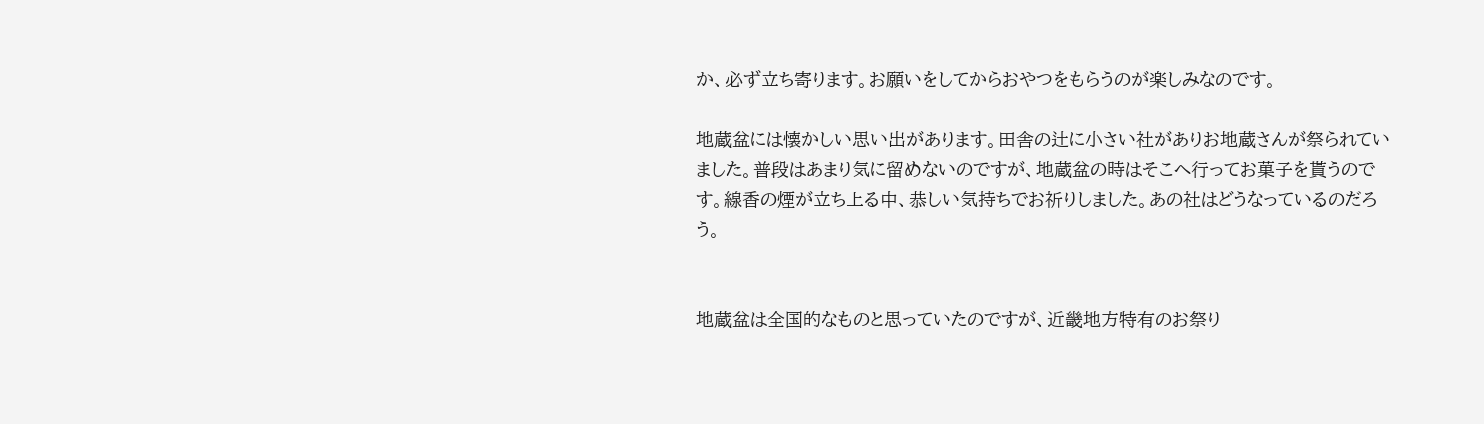か、必ず立ち寄ります。お願いをしてからおやつをもらうのが楽しみなのです。

地蔵盆には懐かしい思い出があります。田舎の辻に小さい社がありお地蔵さんが祭られていました。普段はあまり気に留めないのですが、地蔵盆の時はそこへ行ってお菓子を貰うのです。線香の煙が立ち上る中、恭しい気持ちでお祈りしました。あの社はどうなっているのだろう。


地蔵盆は全国的なものと思っていたのですが、近畿地方特有のお祭り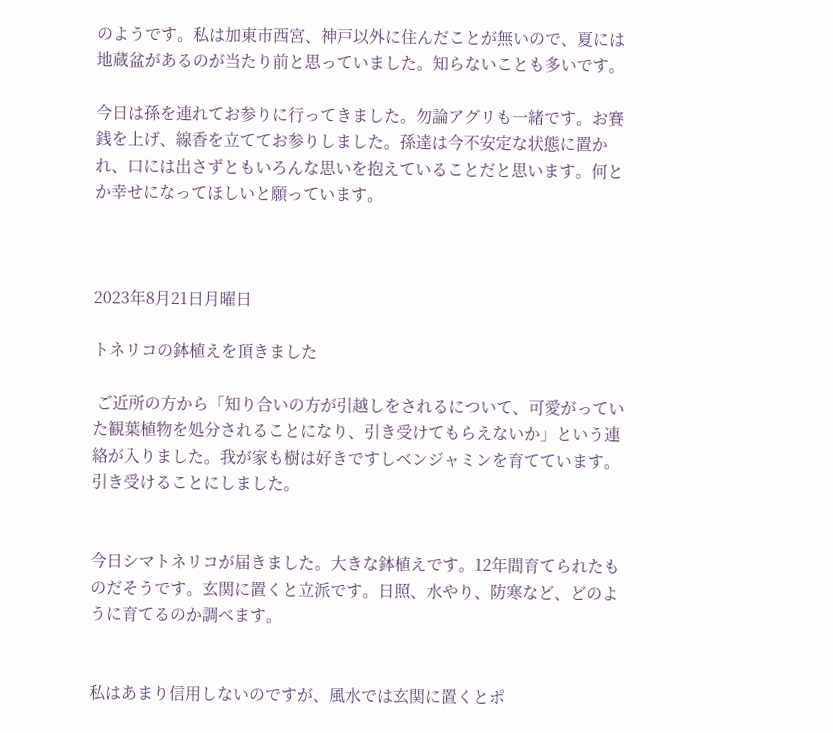のようです。私は加東市西宮、神戸以外に住んだことが無いので、夏には地蔵盆があるのが当たり前と思っていました。知らないことも多いです。

今日は孫を連れてお参りに行ってきました。勿論アグリも一緒です。お賽銭を上げ、線香を立ててお参りしました。孫達は今不安定な状態に置かれ、口には出さずともいろんな思いを抱えていることだと思います。何とか幸せになってほしいと願っています。



2023年8月21日月曜日

トネリコの鉢植えを頂きました

 ご近所の方から「知り合いの方が引越しをされるについて、可愛がっていた観葉植物を処分されることになり、引き受けてもらえないか」という連絡が入りました。我が家も樹は好きですしベンジャミンを育てています。引き受けることにしました。


今日シマトネリコが届きました。大きな鉢植えです。12年間育てられたものだそうです。玄関に置くと立派です。日照、水やり、防寒など、どのように育てるのか調べます。


私はあまり信用しないのですが、風水では玄関に置くとポ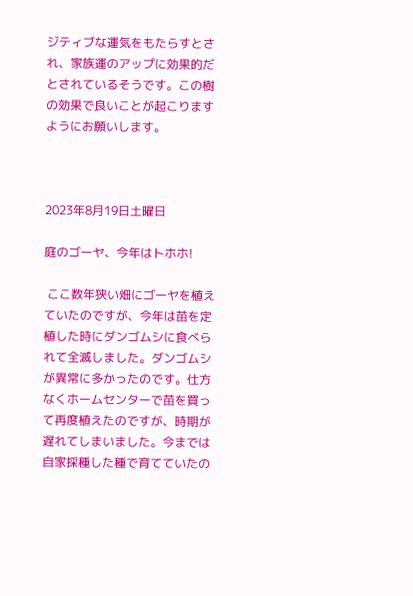ジティブな運気をもたらすとされ、家族運のアップに効果的だとされているそうです。この樹の効果で良いことが起こりますようにお願いします。



2023年8月19日土曜日

庭のゴーヤ、今年はトホホ!

 ここ数年狭い畑にゴーヤを植えていたのですが、今年は苗を定植した時にダンゴムシに食べられて全滅しました。ダンゴムシが異常に多かったのです。仕方なくホームセンターで苗を買って再度植えたのですが、時期が遅れてしまいました。今までは自家採種した種で育てていたの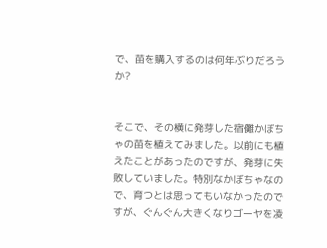で、苗を購入するのは何年ぶりだろうか?


そこで、その横に発芽した宿儺かぼちゃの苗を植えてみました。以前にも植えたことがあったのですが、発芽に失敗していました。特別なかぼちゃなので、育つとは思ってもいなかったのですが、ぐんぐん大きくなりゴーヤを凌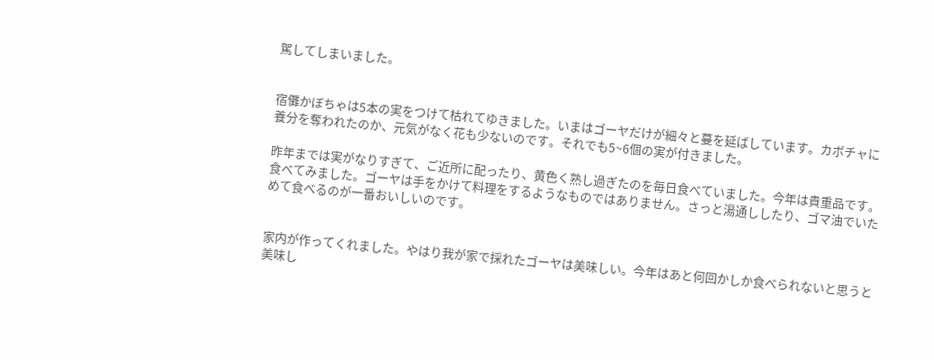駕してしまいました。


宿儺かぼちゃは5本の実をつけて枯れてゆきました。いまはゴーヤだけが細々と蔓を延ばしています。カボチャに養分を奪われたのか、元気がなく花も少ないのです。それでも5~6個の実が付きました。

昨年までは実がなりすぎて、ご近所に配ったり、黄色く熟し過ぎたのを毎日食べていました。今年は貴重品です。食べてみました。ゴーヤは手をかけて料理をするようなものではありません。さっと湯通ししたり、ゴマ油でいためて食べるのが一番おいしいのです。


家内が作ってくれました。やはり我が家で採れたゴーヤは美味しい。今年はあと何回かしか食べられないと思うと美味し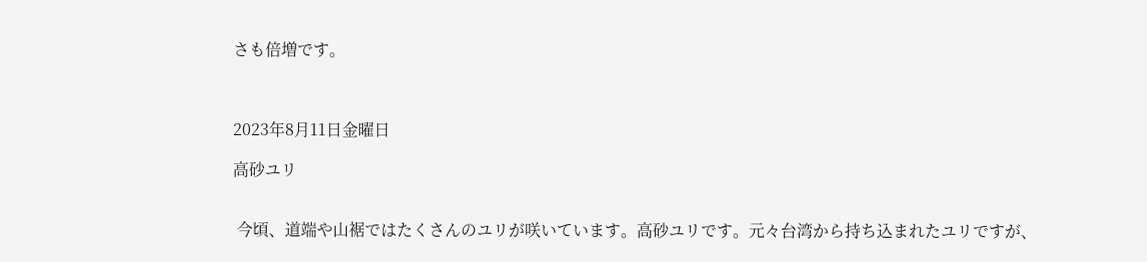さも倍増です。



2023年8月11日金曜日

高砂ユリ


 今頃、道端や山裾ではたくさんのユリが咲いています。高砂ユリです。元々台湾から持ち込まれたユリですが、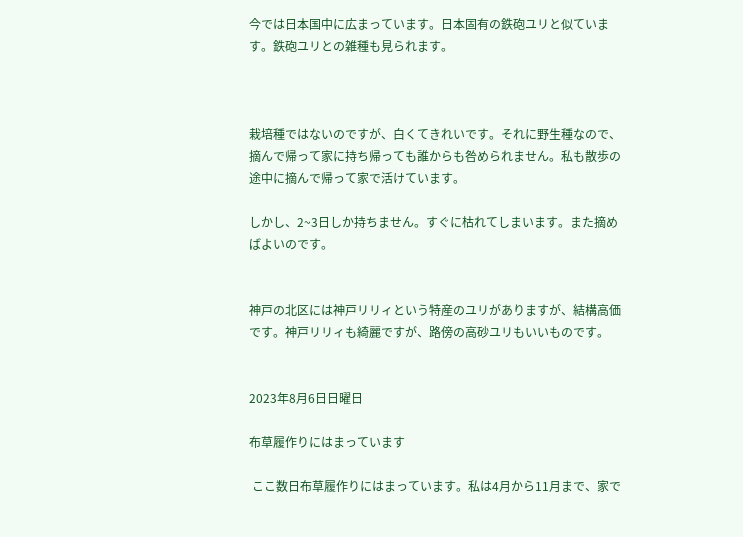今では日本国中に広まっています。日本固有の鉄砲ユリと似ています。鉄砲ユリとの雑種も見られます。



栽培種ではないのですが、白くてきれいです。それに野生種なので、摘んで帰って家に持ち帰っても誰からも咎められません。私も散歩の途中に摘んで帰って家で活けています。

しかし、2~3日しか持ちません。すぐに枯れてしまいます。また摘めばよいのです。


神戸の北区には神戸リリィという特産のユリがありますが、結構高価です。神戸リリィも綺麗ですが、路傍の高砂ユリもいいものです。


2023年8月6日日曜日

布草履作りにはまっています

 ここ数日布草履作りにはまっています。私は4月から11月まで、家で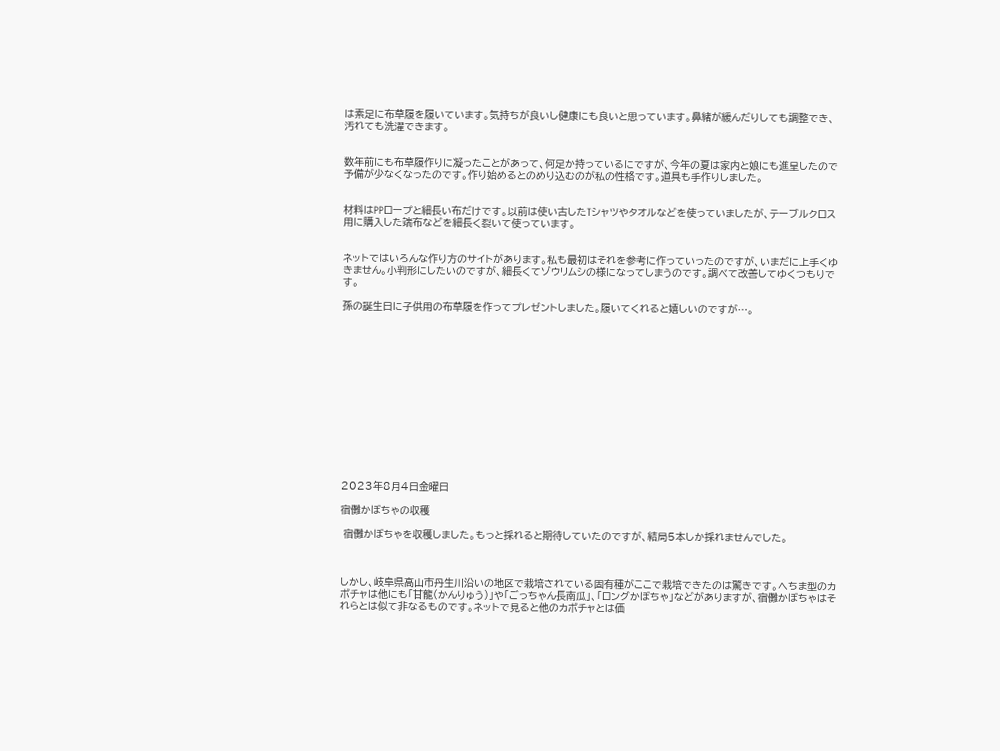は素足に布草履を履いています。気持ちが良いし健康にも良いと思っています。鼻緒が緩んだりしても調整でき、汚れても洗濯できます。


数年前にも布草履作りに凝ったことがあって、何足か持っているにですが、今年の夏は家内と娘にも進呈したので予備が少なくなったのです。作り始めるとのめり込むのが私の性格です。道具も手作りしました。


材料はPPロープと細長い布だけです。以前は使い古したTシャツやタオルなどを使っていましたが、テーブルクロス用に購入した端布などを細長く裂いて使っています。


ネットではいろんな作り方のサイトがあります。私も最初はそれを参考に作っていったのですが、いまだに上手くゆきません。小判形にしたいのですが、細長くてゾウリムシの様になってしまうのです。調べて改善してゆくつもりです。

孫の誕生日に子供用の布草履を作ってプレゼントしました。履いてくれると嬉しいのですが…。














2023年8月4日金曜日

宿儺かぼちゃの収穫

 宿儺かぼちゃを収穫しました。もっと採れると期待していたのですが、結局5本しか採れませんでした。



しかし、岐阜県高山市丹生川沿いの地区で栽培されている固有種がここで栽培できたのは驚きです。へちま型のカボチャは他にも「甘龍(かんりゅう)」や「ごっちゃん長南瓜」、「ロングかぼちゃ」などがありますが、宿儺かぼちゃはそれらとは似て非なるものです。ネットで見ると他のカボチャとは価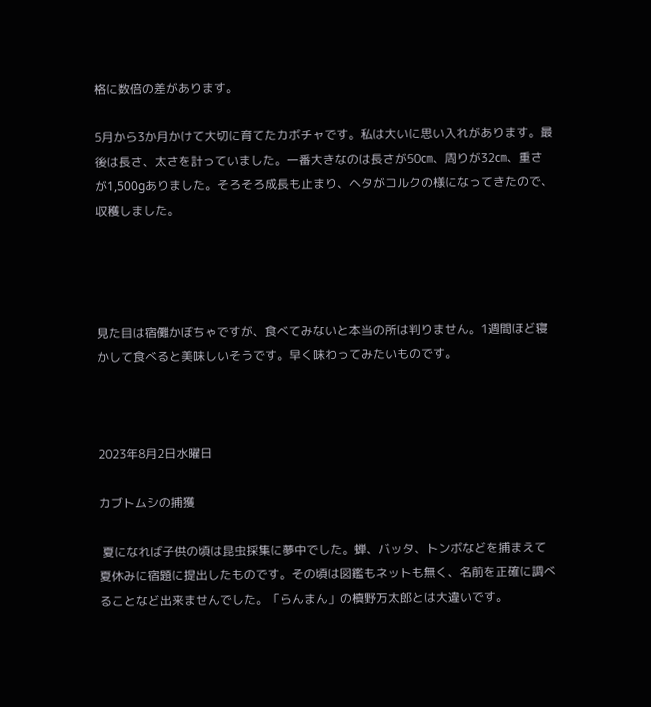格に数倍の差があります。

5月から3か月かけて大切に育てたカボチャです。私は大いに思い入れがあります。最後は長さ、太さを計っていました。一番大きなのは長さが50㎝、周りが32㎝、重さが1,500gありました。そろそろ成長も止まり、ヘタがコルクの様になってきたので、収穫しました。




見た目は宿儺かぼちゃですが、食べてみないと本当の所は判りません。1週間ほど寝かして食べると美味しいそうです。早く味わってみたいものです。



2023年8月2日水曜日

カブトムシの捕獲

 夏になれば子供の頃は昆虫採集に夢中でした。蝉、バッタ、トンボなどを捕まえて夏休みに宿題に提出したものです。その頃は図鑑もネットも無く、名前を正確に調べることなど出来ませんでした。「らんまん」の槙野万太郎とは大違いです。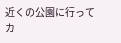近くの公園に行ってカ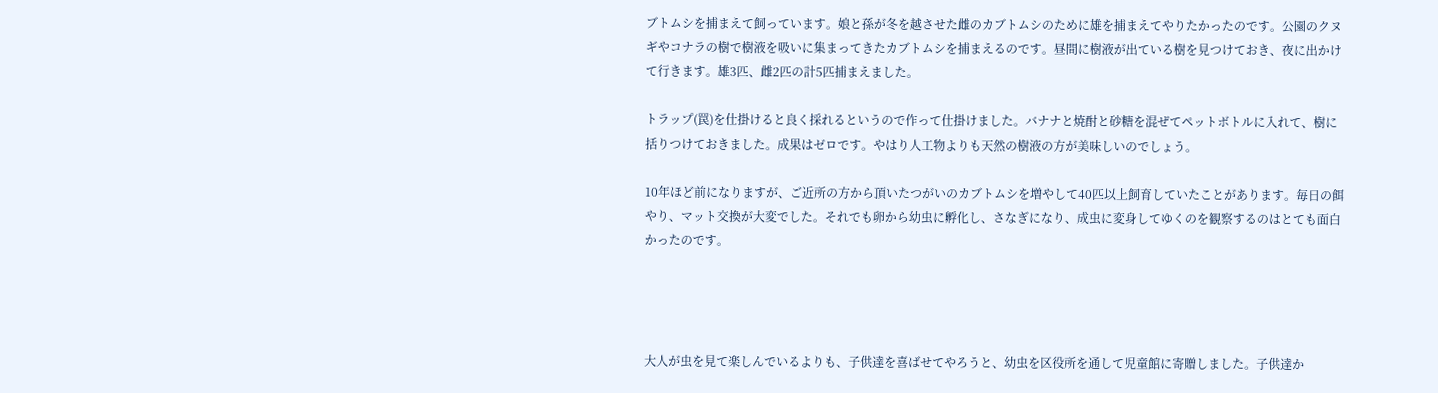ブトムシを捕まえて飼っています。娘と孫が冬を越させた雌のカブトムシのために雄を捕まえてやりたかったのです。公園のクヌギやコナラの樹で樹液を吸いに集まってきたカブトムシを捕まえるのです。昼間に樹液が出ている樹を見つけておき、夜に出かけて行きます。雄3匹、雌2匹の計5匹捕まえました。

トラップ(罠)を仕掛けると良く採れるというので作って仕掛けました。バナナと焼酎と砂糖を混ぜてペットボトルに入れて、樹に括りつけておきました。成果はゼロです。やはり人工物よりも天然の樹液の方が美味しいのでしょう。

10年ほど前になりますが、ご近所の方から頂いたつがいのカブトムシを増やして40匹以上飼育していたことがあります。毎日の餌やり、マット交換が大変でした。それでも卵から幼虫に孵化し、さなぎになり、成虫に変身してゆくのを観察するのはとても面白かったのです。




大人が虫を見て楽しんでいるよりも、子供達を喜ばせてやろうと、幼虫を区役所を通して児童館に寄贈しました。子供達か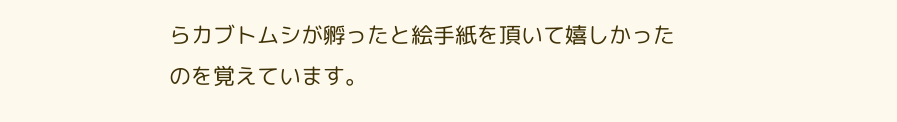らカブトムシが孵ったと絵手紙を頂いて嬉しかったのを覚えています。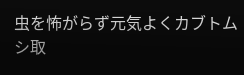虫を怖がらず元気よくカブトムシ取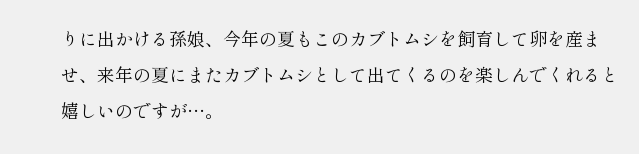りに出かける孫娘、今年の夏もこのカブトムシを飼育して卵を産ませ、来年の夏にまたカブトムシとして出てくるのを楽しんでくれると嬉しいのですが…。